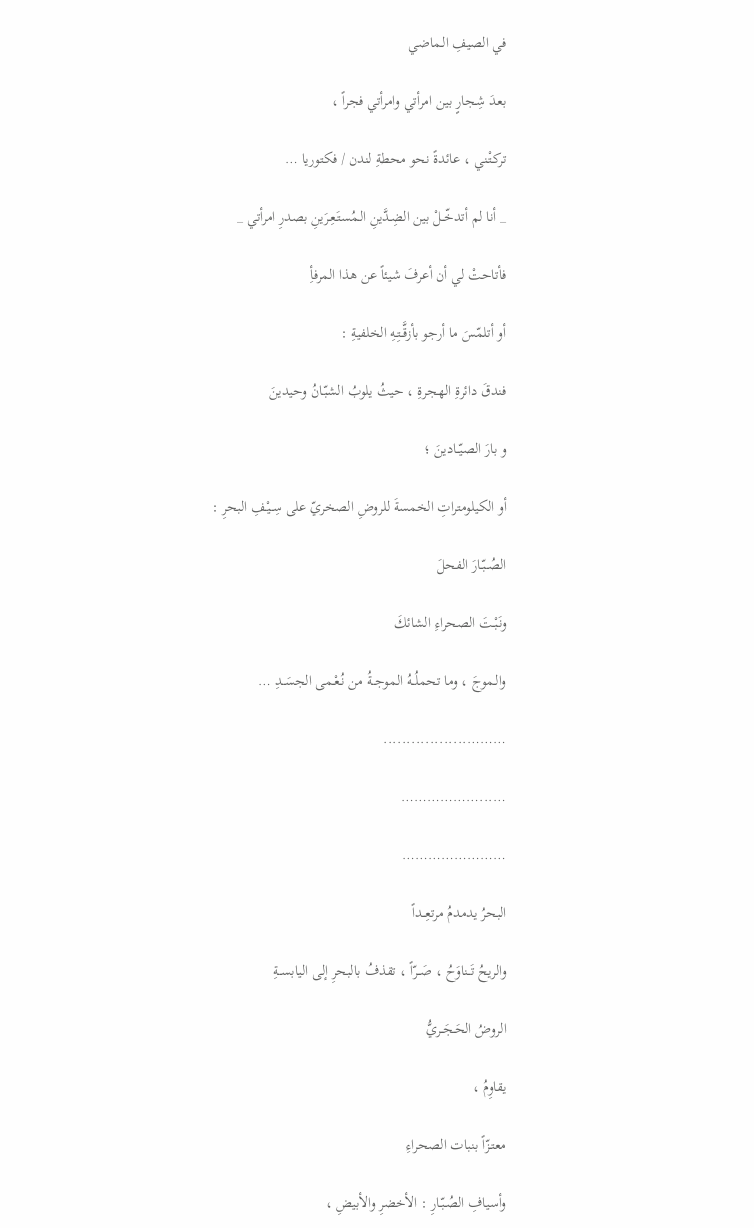في الصيفِ الـماضي

بعدَ شِـجارٍ بين امرأتي وامرأتي فجراً ،

تركـتْـني ، عائدةً نحو محطةِ لندن / فكتوريا …

_ أنا لم أتدخّــلْ بين الضِـدَّينِ الـمُستَـعِـرَينِ بصدرِ امرأتي _

فأتاحتْ لي أن أعرفَ شيئاً عن هذا المرفأِ

أو أتلمّسَ ما أرجو بأزقَّــتِـهِ الخلفيةِ :

فندقَ دائرةِ الهجرةِ ، حيثُ يلوبُ الشبّـانُ وحيدينَ

و بارَ الصيّــادينَ ؛

أو الكيلومتراتِ الخمسةَ للروضِ الصخريّ على سِــيْـفِ البحرِ :

الصُــبّـارَ الفحلَ

ونَـبْـتَ الصحراءِ الشائكَ

والـموجَ ، وما تحملُــهُ الموجــةُ من نُـعْـمى الجسَــدِ …

………..................

…...………………

……………………

البحرُ يدمدمُ مرتعِــداً

والريحُ تَــناوَحُ ، صَــرّاً ، تقذفُ بالبحرِ إلى اليابســةِ

الروضُ الحَـجَــريُّ

يقاوِمُ ،

معتـزّاً بنبات الصحراءِ

وأسيافِ الصُـبّـارِ : الأخضرِ والأبيضِ ،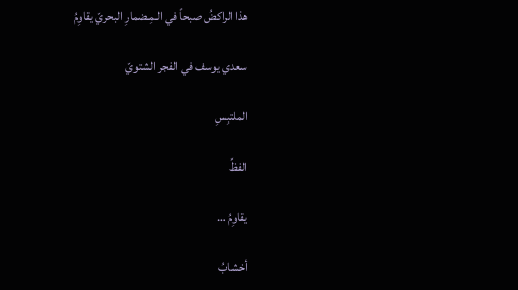هذا الراكضُ صبحاً في الـمِـضمارِ البحريّ يقاوِمُ

سعدي يوسف في الفجر الشتويّ

الملتبِسِ

الفظِّ

يقاوِمُ …

أخشابُ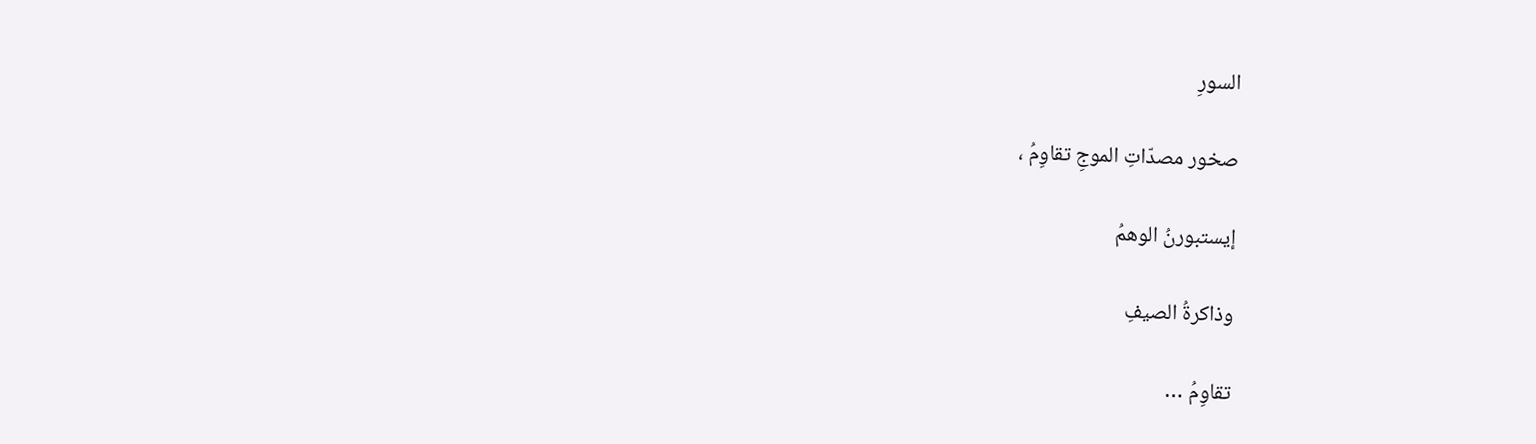السورِ

صخور مصدّاتِ الموجِ تقاوِمُ ،

إيستبورنُ الوهمُ

وذاكرةُ الصيفِ

تقاوِمُ …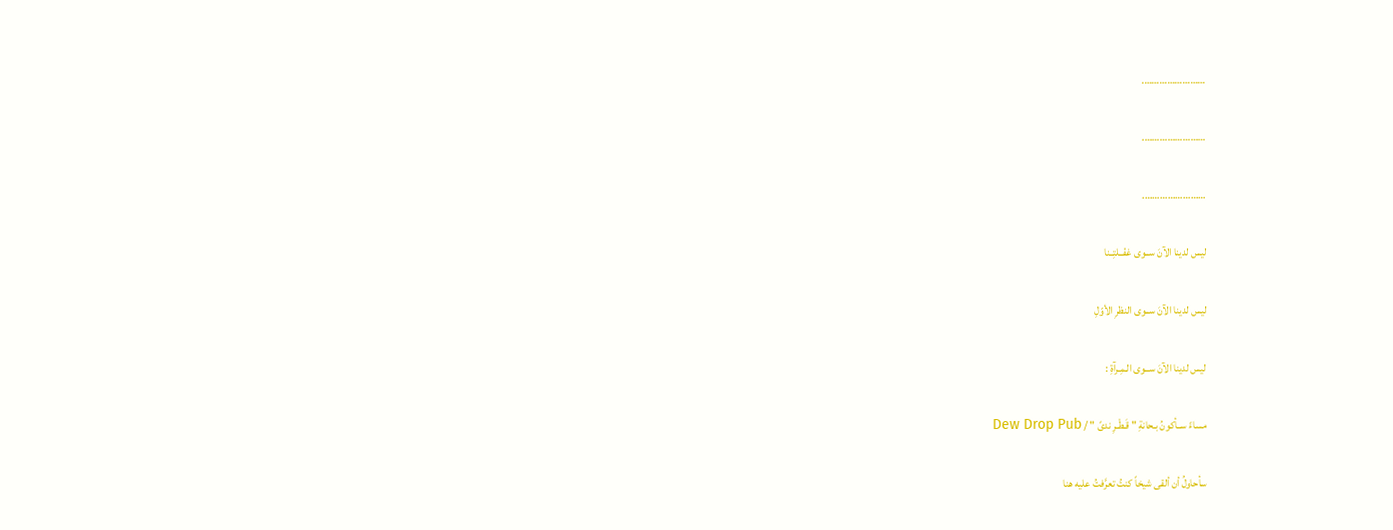…………………….

…………………….

…………………….

ليس لدينا الآنَ ســوى غفْــلتِــنا

ليس لدينا الآنَ ســوى النظرِ الأوّلِ

ليس لدينا الآنَ ســوى الـمِـرآةِ :

مساءً ســأكونُ بـحانةِ " قَـطْـرِ ندىً " / Dew Drop Pub

سأحاولُ أن ألقى شيخاً كنتُ تعرَّفتُ عليه هنا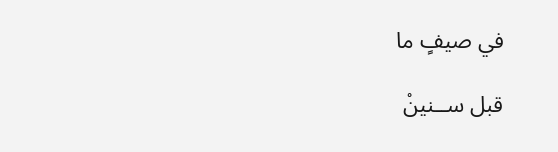في صيفٍ ما

قبل ســنينْ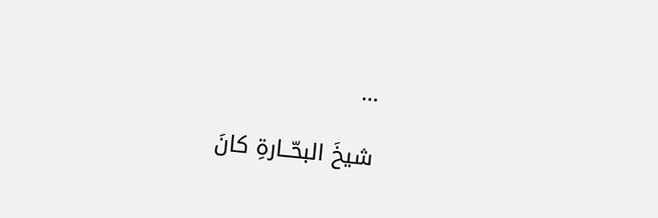…

شيخَ البحّــارةِ كانَ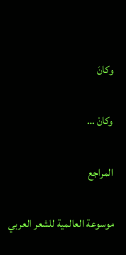وكانَ

وكانْ …

المراجع

موسوعة العالمية للشعر العربي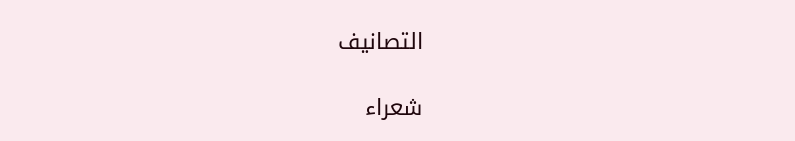التصانيف

شعراء